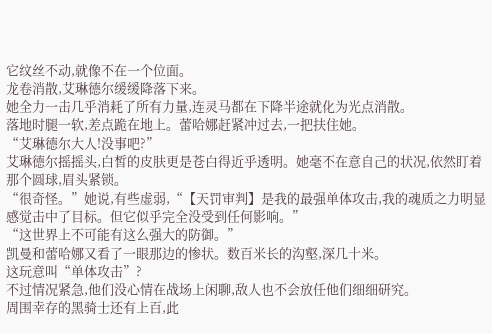它纹丝不动,就像不在一个位面。
龙卷消散,艾琳德尔缓缓降落下来。
她全力一击几乎消耗了所有力量,连灵马都在下降半途就化为光点消散。
落地时腿一软,差点跪在地上。蕾哈娜赶紧冲过去,一把扶住她。
“艾琳德尔大人!没事吧?”
艾琳德尔摇摇头,白皙的皮肤更是苍白得近乎透明。她毫不在意自己的状况,依然盯着那个圆球,眉头紧锁。
“很奇怪。”她说,有些虚弱,“【天罚审判】是我的最强单体攻击,我的魂质之力明显感觉击中了目标。但它似乎完全没受到任何影响。”
“这世界上不可能有这么强大的防御。”
凯曼和蕾哈娜又看了一眼那边的惨状。数百米长的沟壑,深几十米。
这玩意叫“单体攻击”?
不过情况紧急,他们没心情在战场上闲聊,敌人也不会放任他们细细研究。
周围幸存的黑骑士还有上百,此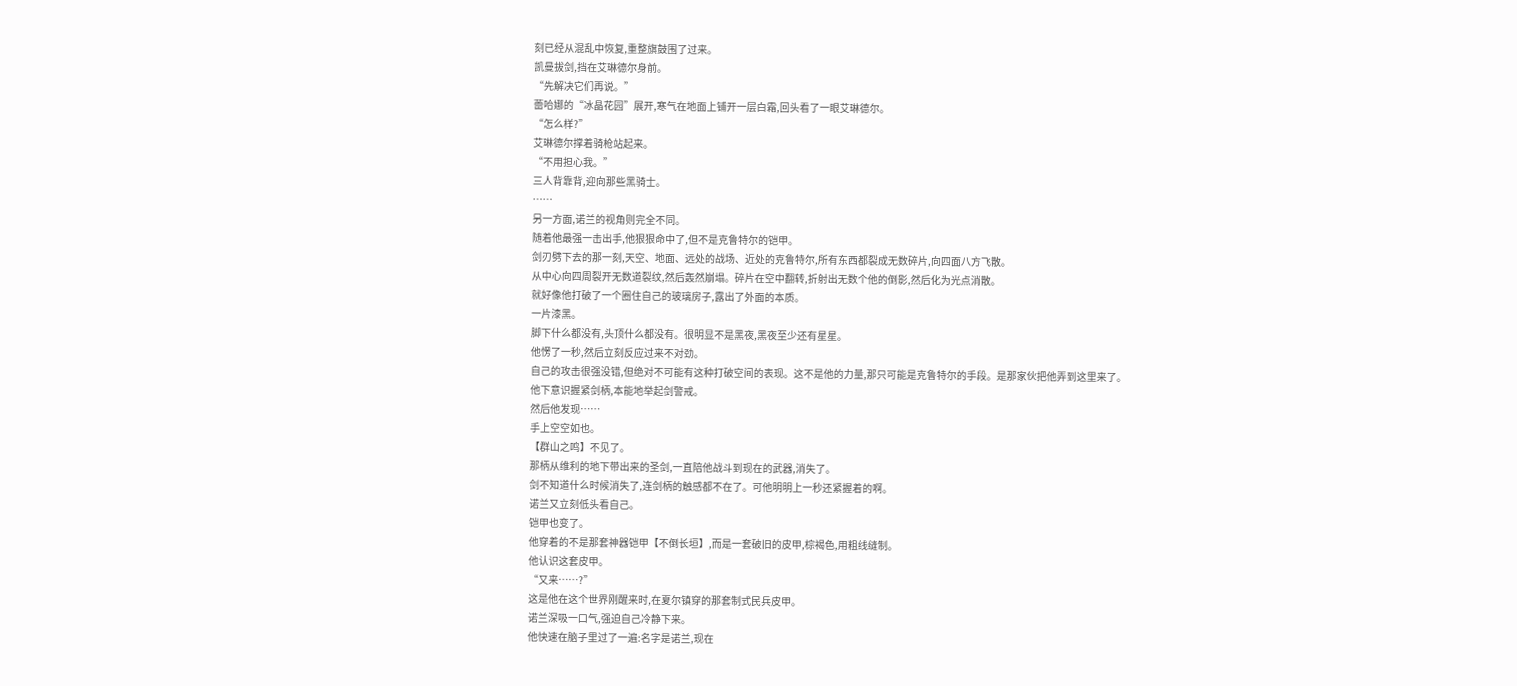刻已经从混乱中恢复,重整旗鼓围了过来。
凯曼拔剑,挡在艾琳德尔身前。
“先解决它们再说。”
蕾哈娜的“冰晶花园”展开,寒气在地面上铺开一层白霜,回头看了一眼艾琳德尔。
“怎么样?”
艾琳德尔撑着骑枪站起来。
“不用担心我。”
三人背靠背,迎向那些黑骑士。
……
另一方面,诺兰的视角则完全不同。
随着他最强一击出手,他狠狠命中了,但不是克鲁特尔的铠甲。
剑刃劈下去的那一刻,天空、地面、远处的战场、近处的克鲁特尔,所有东西都裂成无数碎片,向四面八方飞散。
从中心向四周裂开无数道裂纹,然后轰然崩塌。碎片在空中翻转,折射出无数个他的倒影,然后化为光点消散。
就好像他打破了一个圈住自己的玻璃房子,露出了外面的本质。
一片漆黑。
脚下什么都没有,头顶什么都没有。很明显不是黑夜,黑夜至少还有星星。
他愣了一秒,然后立刻反应过来不对劲。
自己的攻击很强没错,但绝对不可能有这种打破空间的表现。这不是他的力量,那只可能是克鲁特尔的手段。是那家伙把他弄到这里来了。
他下意识握紧剑柄,本能地举起剑警戒。
然后他发现……
手上空空如也。
【群山之鸣】不见了。
那柄从维利的地下带出来的圣剑,一直陪他战斗到现在的武器,消失了。
剑不知道什么时候消失了,连剑柄的触感都不在了。可他明明上一秒还紧握着的啊。
诺兰又立刻低头看自己。
铠甲也变了。
他穿着的不是那套神器铠甲【不倒长垣】,而是一套破旧的皮甲,棕褐色,用粗线缝制。
他认识这套皮甲。
“又来……?”
这是他在这个世界刚醒来时,在夏尔镇穿的那套制式民兵皮甲。
诺兰深吸一口气,强迫自己冷静下来。
他快速在脑子里过了一遍:名字是诺兰,现在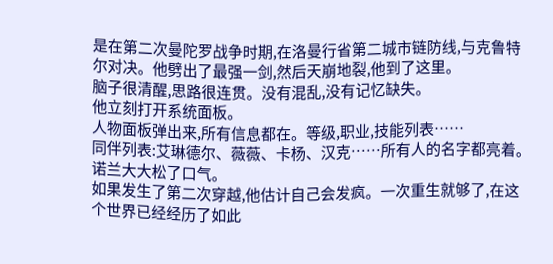是在第二次曼陀罗战争时期,在洛曼行省第二城市链防线,与克鲁特尔对决。他劈出了最强一剑,然后天崩地裂,他到了这里。
脑子很清醒,思路很连贯。没有混乱,没有记忆缺失。
他立刻打开系统面板。
人物面板弹出来,所有信息都在。等级,职业,技能列表……
同伴列表:艾琳德尔、薇薇、卡杨、汉克……所有人的名字都亮着。
诺兰大大松了口气。
如果发生了第二次穿越,他估计自己会发疯。一次重生就够了,在这个世界已经经历了如此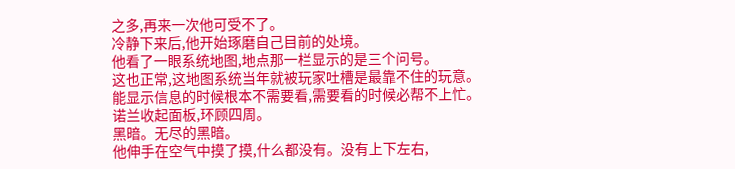之多,再来一次他可受不了。
冷静下来后,他开始琢磨自己目前的处境。
他看了一眼系统地图,地点那一栏显示的是三个问号。
这也正常,这地图系统当年就被玩家吐槽是最靠不住的玩意。能显示信息的时候根本不需要看,需要看的时候必帮不上忙。
诺兰收起面板,环顾四周。
黑暗。无尽的黑暗。
他伸手在空气中摸了摸,什么都没有。没有上下左右,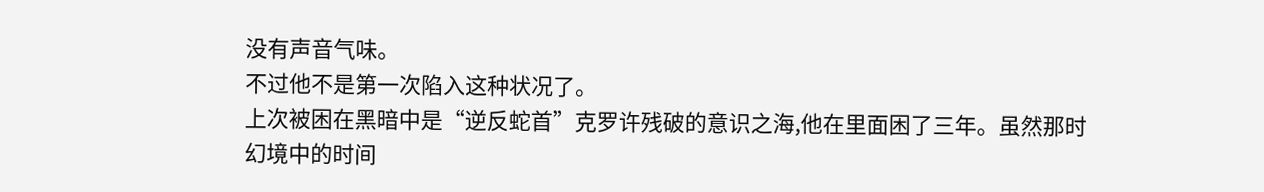没有声音气味。
不过他不是第一次陷入这种状况了。
上次被困在黑暗中是“逆反蛇首”克罗许残破的意识之海,他在里面困了三年。虽然那时幻境中的时间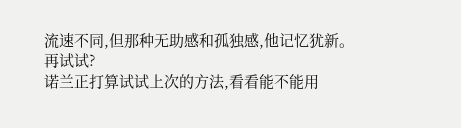流速不同,但那种无助感和孤独感,他记忆犹新。
再试试?
诺兰正打算试试上次的方法,看看能不能用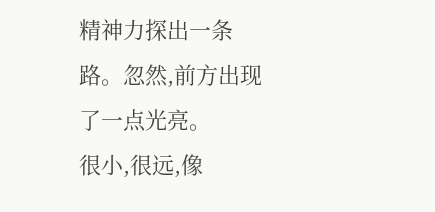精神力探出一条路。忽然,前方出现了一点光亮。
很小,很远,像